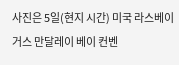사진은 5일(현지 시간) 미국 라스베이거스 만달레이 베이 컨벤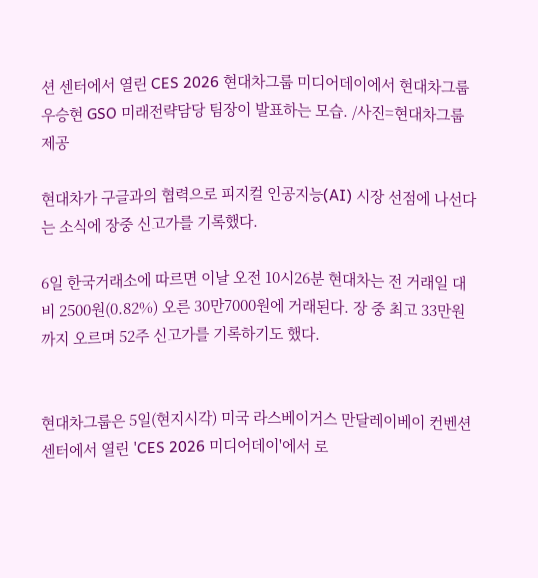션 센터에서 열린 CES 2026 현대차그룹 미디어데이에서 현대차그룹 우승현 GSO 미래전략담당 팀장이 발표하는 모습. /사진=현대차그룹 제공

현대차가 구글과의 협력으로 피지컬 인공지능(AI) 시장 선점에 나선다는 소식에 장중 신고가를 기록했다.

6일 한국거래소에 따르면 이날 오전 10시26분 현대차는 전 거래일 대비 2500원(0.82%) 오른 30만7000원에 거래된다. 장 중 최고 33만원까지 오르며 52주 신고가를 기록하기도 했다.


현대차그룹은 5일(현지시각) 미국 라스베이거스 만달레이베이 컨벤션센터에서 열린 'CES 2026 미디어데이'에서 로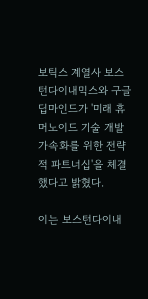보틱스 계열사 보스턴다이내믹스와 구글 딥마인드가 '미래 휴머노이드 기술 개발 가속화를 위한 전략적 파트너십'을 체결했다고 밝혔다.

이는 보스턴다이내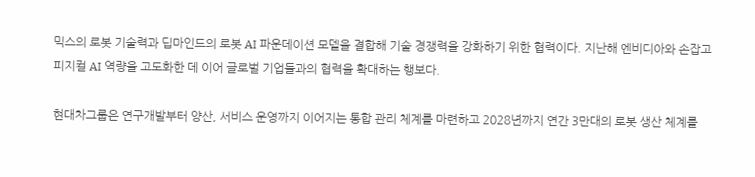믹스의 로봇 기술력과 딥마인드의 로봇 AI 파운데이션 모델을 결합해 기술 경쟁력을 강화하기 위한 협력이다. 지난해 엔비디아와 손잡고 피지컬 AI 역량을 고도화한 데 이어 글로벌 기업들과의 협력을 확대하는 행보다.

현대차그룹은 연구개발부터 양산, 서비스 운영까지 이어지는 통합 관리 체계를 마련하고 2028년까지 연간 3만대의 로봇 생산 체계를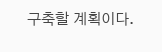구축할 계획이다.